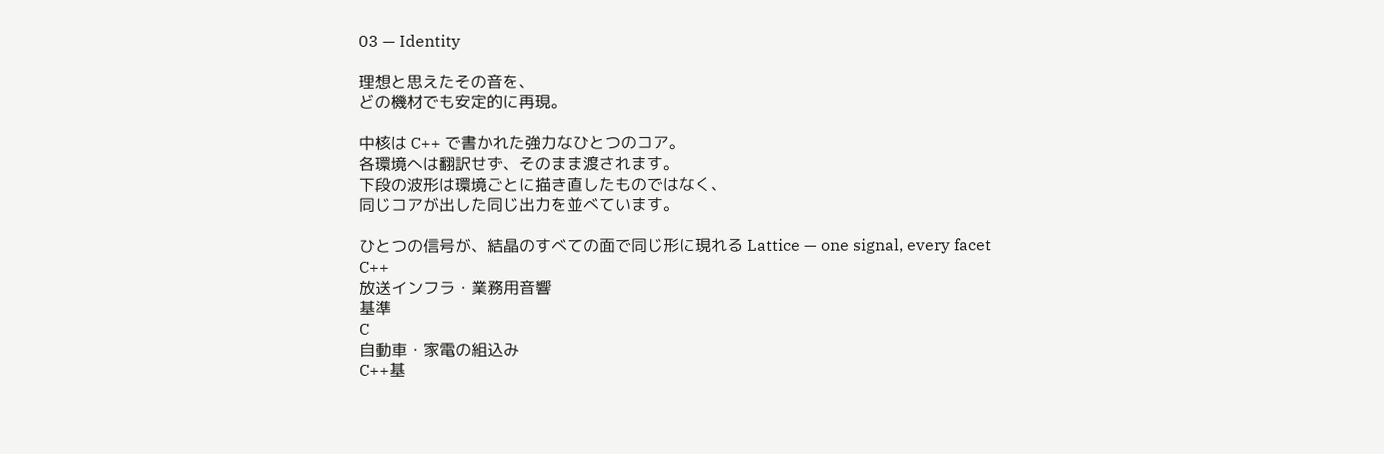03 — Identity

理想と思えたその音を、
どの機材でも安定的に再現。

中核は C++ で書かれた強力なひとつのコア。
各環境へは翻訳せず、そのまま渡されます。
下段の波形は環境ごとに描き直したものではなく、
同じコアが出した同じ出力を並べています。

ひとつの信号が、結晶のすべての面で同じ形に現れる Lattice — one signal, every facet
C++
放送インフラ・業務用音響
基準
C
自動車・家電の組込み
C++基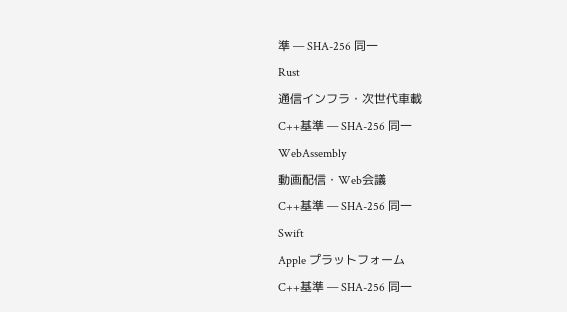準 — SHA-256 同一
Rust
通信インフラ・次世代車載
C++基準 — SHA-256 同一
WebAssembly
動画配信・Web会議
C++基準 — SHA-256 同一
Swift
Apple プラットフォーム
C++基準 — SHA-256 同一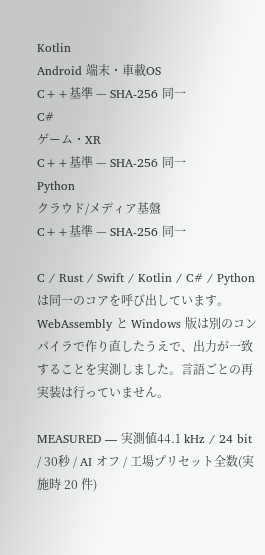Kotlin
Android 端末・車載OS
C++基準 — SHA-256 同一
C#
ゲーム・XR
C++基準 — SHA-256 同一
Python
クラウド/メディア基盤
C++基準 — SHA-256 同一

C / Rust / Swift / Kotlin / C# / Python は同一のコアを呼び出しています。WebAssembly と Windows 版は別のコンパイラで作り直したうえで、出力が一致することを実測しました。言語ごとの再実装は行っていません。

MEASURED — 実測値44.1 kHz / 24 bit / 30秒 / AI オフ / 工場プリセット全数(実施時 20 件)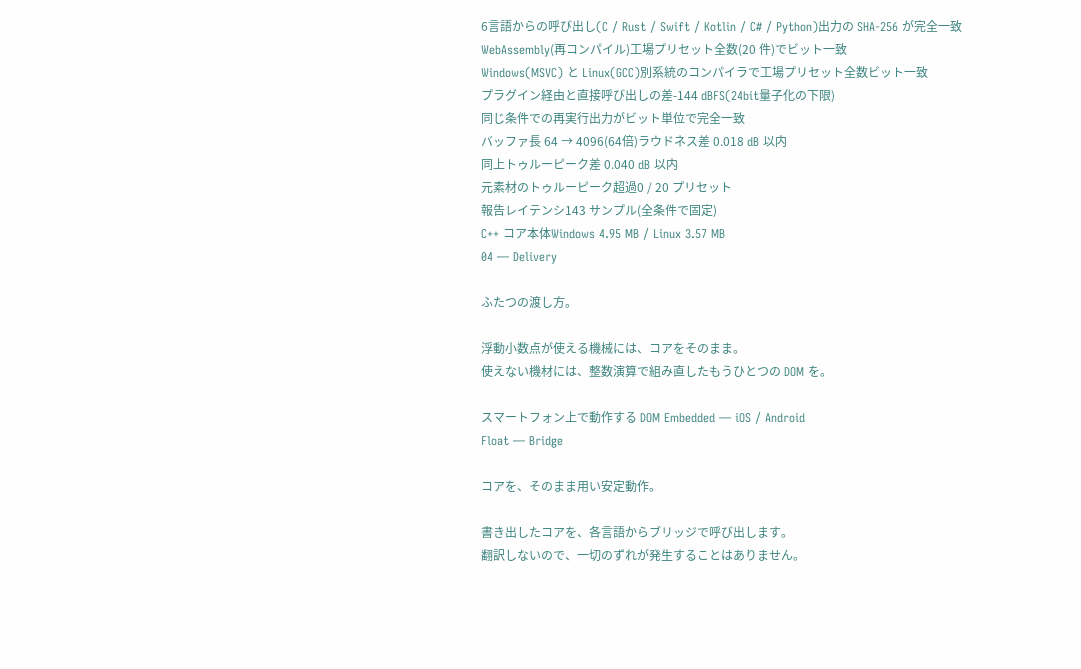6言語からの呼び出し(C / Rust / Swift / Kotlin / C# / Python)出力の SHA-256 が完全一致
WebAssembly(再コンパイル)工場プリセット全数(20 件)でビット一致
Windows(MSVC) と Linux(GCC)別系統のコンパイラで工場プリセット全数ビット一致
プラグイン経由と直接呼び出しの差-144 dBFS(24bit量子化の下限)
同じ条件での再実行出力がビット単位で完全一致
バッファ長 64 → 4096(64倍)ラウドネス差 0.018 dB 以内
同上トゥルーピーク差 0.040 dB 以内
元素材のトゥルーピーク超過0 / 20 プリセット
報告レイテンシ143 サンプル(全条件で固定)
C++ コア本体Windows 4.95 MB / Linux 3.57 MB
04 — Delivery

ふたつの渡し方。

浮動小数点が使える機械には、コアをそのまま。
使えない機材には、整数演算で組み直したもうひとつの DOM を。

スマートフォン上で動作する DOM Embedded — iOS / Android
Float — Bridge

コアを、そのまま用い安定動作。

書き出したコアを、各言語からブリッジで呼び出します。
翻訳しないので、一切のずれが発生することはありません。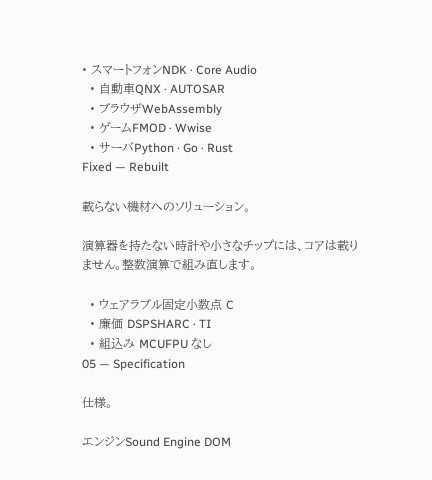• スマートフォンNDK · Core Audio
  • 自動車QNX · AUTOSAR
  • ブラウザWebAssembly
  • ゲームFMOD · Wwise
  • サーバPython · Go · Rust
Fixed — Rebuilt

載らない機材へのソリューション。

演算器を持たない時計や小さなチップには、コアは載りません。整数演算で組み直します。

  • ウェアラブル固定小数点 C
  • 廉価 DSPSHARC · TI
  • 組込み MCUFPU なし
05 — Specification

仕様。

エンジンSound Engine DOM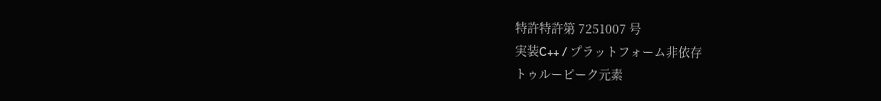特許特許第 7251007 号
実装C++ / プラットフォーム非依存
トゥルーピーク元素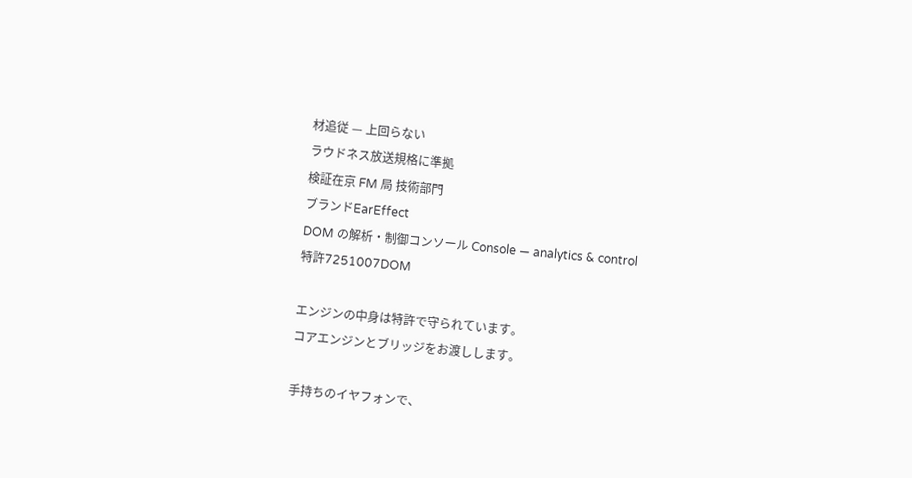材追従 — 上回らない
ラウドネス放送規格に準拠
検証在京 FM 局 技術部門
ブランドEarEffect
DOM の解析・制御コンソール Console — analytics & control
特許7251007DOM

エンジンの中身は特許で守られています。
コアエンジンとブリッジをお渡しします。

手持ちのイヤフォンで、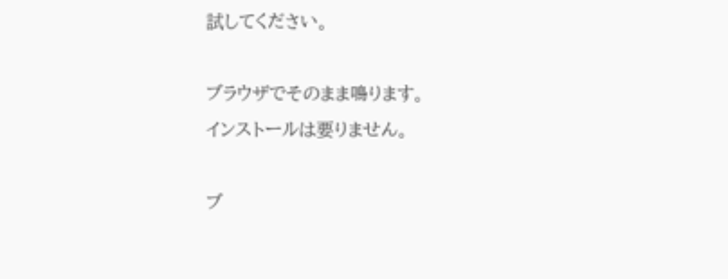試してください。

ブラウザでそのまま鳴ります。
インストールは要りません。

ブ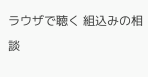ラウザで聴く 組込みの相談